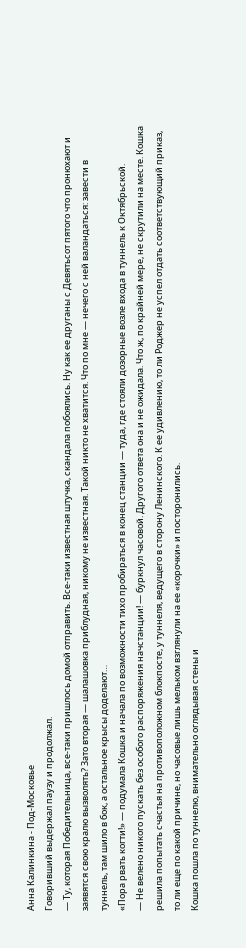Анна Калинкина - Под-Московье
Говоривший выдержал паузу и продолжал.
— Ту, которая Победительница, все-таки пришлось домой отправить. Все-таки известная штучка, скандала побоялись. Ну как ее друганы с Девятьсот пятого что пронюхают и заявятся свою кралю вызволять? Зато вторая — шалашовка приблудная, никому не известная. Такой никто не хватится. Что по мне — нечего с ней валандаться: завести в туннель, там шило в бок, а остальное крысы доделают…
«Пора рвать когти!» — подумала Кошка и начала по возможности тихо пробираться в конец станции — туда, где стояли дозорные возле входа в туннель к Октябрьской.
— Не велено никого пускать без особого распоряжения начстанции! — буркнул часовой. Другого ответа она и не ожидала. Что ж, по крайней мере, не скрутили на месте. Кошка решила попытать счастья на противоположном блокпосте, у туннеля, ведущего в сторону Ленинского. К ее удивлению, то ли Роджер не успел отдать соответствующий приказ, то ли еще по какой причине, но часовые лишь мельком взглянули на ее «корочки» и посторонились.
Кошка пошла по туннелю, внимательно оглядывая стены и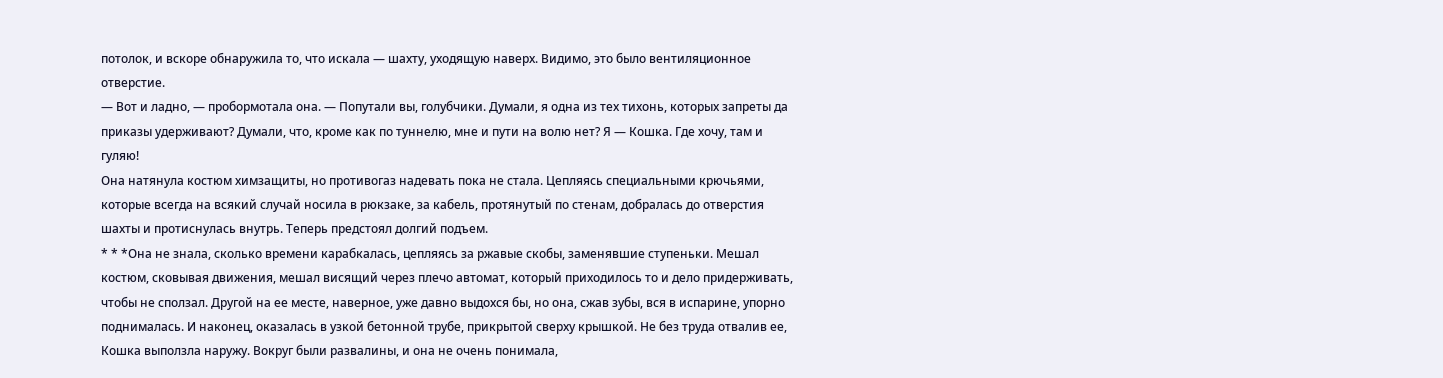потолок, и вскоре обнаружила то, что искала — шахту, уходящую наверх. Видимо, это было вентиляционное отверстие.
— Вот и ладно, — пробормотала она. — Попутали вы, голубчики. Думали, я одна из тех тихонь, которых запреты да приказы удерживают? Думали, что, кроме как по туннелю, мне и пути на волю нет? Я — Кошка. Где хочу, там и гуляю!
Она натянула костюм химзащиты, но противогаз надевать пока не стала. Цепляясь специальными крючьями, которые всегда на всякий случай носила в рюкзаке, за кабель, протянутый по стенам, добралась до отверстия шахты и протиснулась внутрь. Теперь предстоял долгий подъем.
* * *Она не знала, сколько времени карабкалась, цепляясь за ржавые скобы, заменявшие ступеньки. Мешал костюм, сковывая движения, мешал висящий через плечо автомат, который приходилось то и дело придерживать, чтобы не сползал. Другой на ее месте, наверное, уже давно выдохся бы, но она, сжав зубы, вся в испарине, упорно поднималась. И наконец, оказалась в узкой бетонной трубе, прикрытой сверху крышкой. Не без труда отвалив ее, Кошка выползла наружу. Вокруг были развалины, и она не очень понимала,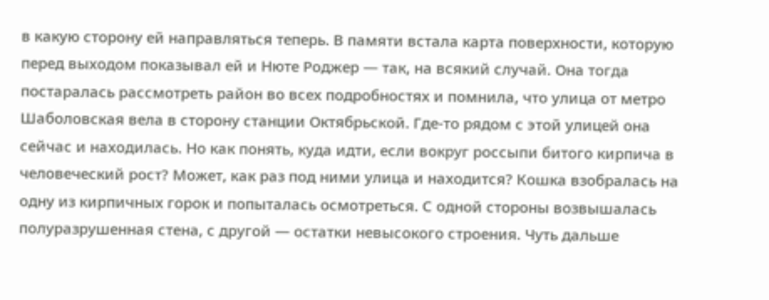в какую сторону ей направляться теперь. В памяти встала карта поверхности, которую перед выходом показывал ей и Нюте Роджер — так, на всякий случай. Она тогда постаралась рассмотреть район во всех подробностях и помнила, что улица от метро Шаболовская вела в сторону станции Октябрьской. Где-то рядом с этой улицей она сейчас и находилась. Но как понять, куда идти, если вокруг россыпи битого кирпича в человеческий рост? Может, как раз под ними улица и находится? Кошка взобралась на одну из кирпичных горок и попыталась осмотреться. С одной стороны возвышалась полуразрушенная стена, с другой — остатки невысокого строения. Чуть дальше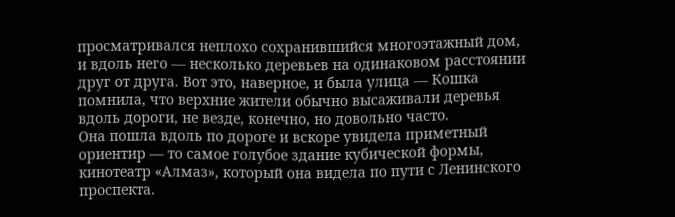просматривался неплохо сохранившийся многоэтажный дом, и вдоль него — несколько деревьев на одинаковом расстоянии друг от друга. Вот это, наверное, и была улица — Кошка помнила, что верхние жители обычно высаживали деревья вдоль дороги, не везде, конечно, но довольно часто.
Она пошла вдоль по дороге и вскоре увидела приметный ориентир — то самое голубое здание кубической формы, кинотеатр «Алмаз», который она видела по пути с Ленинского проспекта.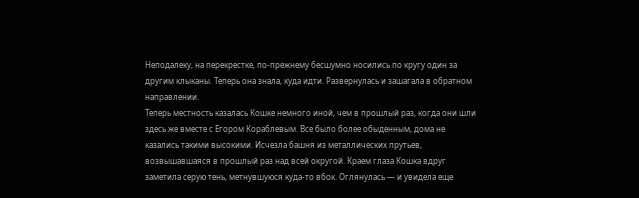Неподалеку, на перекрестке, по-прежнему бесшумно носились по кругу один за другим клыканы. Теперь она знала, куда идти. Развернулась и зашагала в обратном направлении.
Теперь местность казалась Кошке немного иной, чем в прошлый раз, когда они шли здесь же вместе с Егором Кораблевым. Все было более обыденным, дома не казались такими высокими. Исчезла башня из металлических прутьев, возвышавшаяся в прошлый раз над всей округой. Краем глаза Кошка вдруг заметила серую тень, метнувшуюся куда-то вбок. Оглянулась — и увидела еще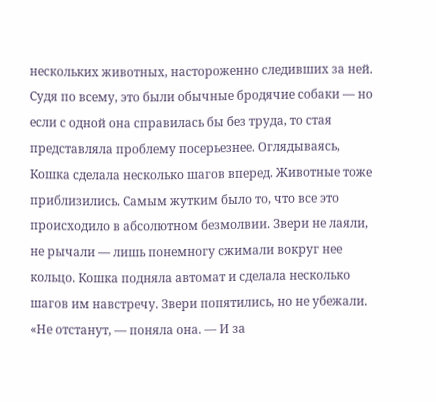нескольких животных, настороженно следивших за ней. Судя по всему, это были обычные бродячие собаки — но если с одной она справилась бы без труда, то стая представляла проблему посерьезнее. Оглядываясь, Кошка сделала несколько шагов вперед. Животные тоже приблизились. Самым жутким было то, что все это происходило в абсолютном безмолвии. Звери не лаяли, не рычали — лишь понемногу сжимали вокруг нее кольцо. Кошка подняла автомат и сделала несколько шагов им навстречу. Звери попятились, но не убежали. «Не отстанут, — поняла она. — И за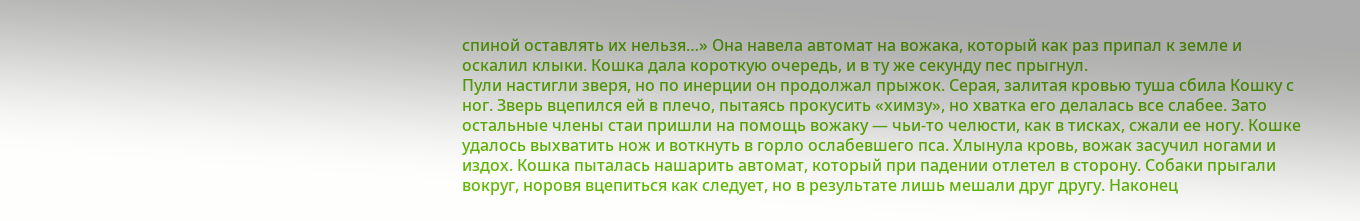спиной оставлять их нельзя…» Она навела автомат на вожака, который как раз припал к земле и оскалил клыки. Кошка дала короткую очередь, и в ту же секунду пес прыгнул.
Пули настигли зверя, но по инерции он продолжал прыжок. Серая, залитая кровью туша сбила Кошку с ног. Зверь вцепился ей в плечо, пытаясь прокусить «химзу», но хватка его делалась все слабее. Зато остальные члены стаи пришли на помощь вожаку — чьи-то челюсти, как в тисках, сжали ее ногу. Кошке удалось выхватить нож и воткнуть в горло ослабевшего пса. Хлынула кровь, вожак засучил ногами и издох. Кошка пыталась нашарить автомат, который при падении отлетел в сторону. Собаки прыгали вокруг, норовя вцепиться как следует, но в результате лишь мешали друг другу. Наконец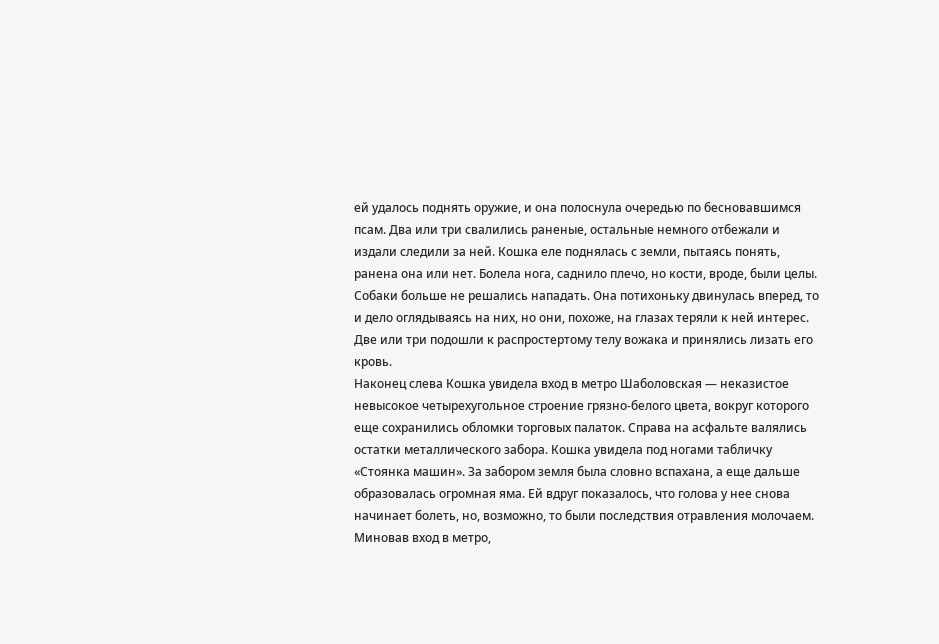ей удалось поднять оружие, и она полоснула очередью по бесновавшимся псам. Два или три свалились раненые, остальные немного отбежали и издали следили за ней. Кошка еле поднялась с земли, пытаясь понять, ранена она или нет. Болела нога, саднило плечо, но кости, вроде, были целы. Собаки больше не решались нападать. Она потихоньку двинулась вперед, то и дело оглядываясь на них, но они, похоже, на глазах теряли к ней интерес. Две или три подошли к распростертому телу вожака и принялись лизать его кровь.
Наконец слева Кошка увидела вход в метро Шаболовская — неказистое невысокое четырехугольное строение грязно-белого цвета, вокруг которого еще сохранились обломки торговых палаток. Справа на асфальте валялись остатки металлического забора. Кошка увидела под ногами табличку «Стоянка машин». За забором земля была словно вспахана, а еще дальше образовалась огромная яма. Ей вдруг показалось, что голова у нее снова начинает болеть, но, возможно, то были последствия отравления молочаем.
Миновав вход в метро,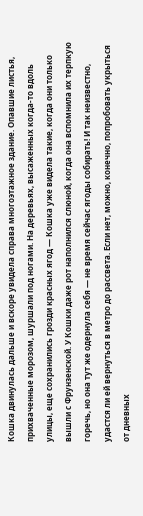Кошка двинулась дальше и вскоре увидела справа многоэтажное здание. Опавшие листья, прихваченные морозом, шуршали под ногами. На деревьях, высаженных когда-то вдоль улицы, еще сохранились грозди красных ягод — Кошка уже видела такие, когда они только вышли с Фрунзенской. У Кошки даже рот наполнился слюной, когда она вспомнила их терпкую горечь, но она тут же одернула себя — не время сейчас ягоды собирать! И так неизвестно, удастся ли ей вернуться в метро до рассвета. Если нет, можно, конечно, попробовать укрыться от дневных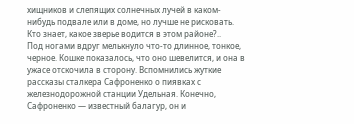хищников и слепящих солнечных лучей в каком-нибудь подвале или в доме, но лучше не рисковать. Кто знает, какое зверье водится в этом районе?..
Под ногами вдруг мелькнуло что-то длинное, тонкое, черное. Кошке показалось, что оно шевелится, и она в ужасе отскочила в сторону. Вспомнились жуткие рассказы сталкера Сафроненко о пиявках с железнодорожной станции Удельная. Конечно, Сафроненко — известный балагур, он и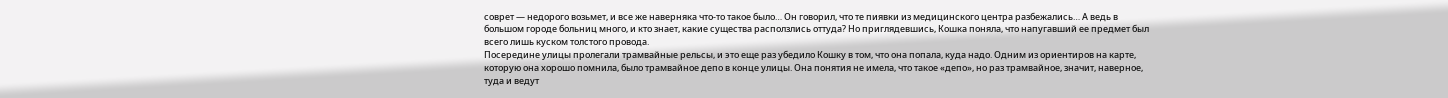соврет — недорого возьмет, и все же наверняка что-то такое было… Он говорил, что те пиявки из медицинского центра разбежались… А ведь в большом городе больниц много, и кто знает, какие существа расползлись оттуда? Но приглядевшись, Кошка поняла, что напугавший ее предмет был всего лишь куском толстого провода.
Посередине улицы пролегали трамвайные рельсы, и это еще раз убедило Кошку в том, что она попала, куда надо. Одним из ориентиров на карте, которую она хорошо помнила, было трамвайное депо в конце улицы. Она понятия не имела, что такое «депо», но раз трамвайное, значит, наверное, туда и ведут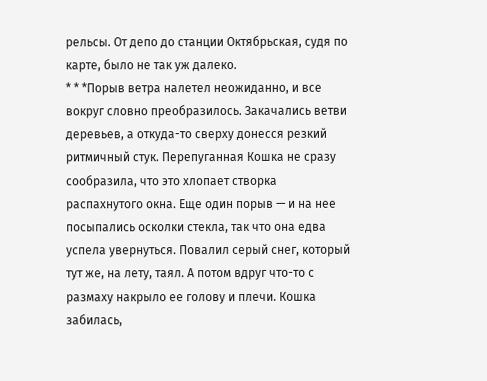рельсы. От депо до станции Октябрьская, судя по карте, было не так уж далеко.
* * *Порыв ветра налетел неожиданно, и все вокруг словно преобразилось. Закачались ветви деревьев, а откуда-то сверху донесся резкий ритмичный стук. Перепуганная Кошка не сразу сообразила, что это хлопает створка распахнутого окна. Еще один порыв — и на нее посыпались осколки стекла, так что она едва успела увернуться. Повалил серый снег, который тут же, на лету, таял. А потом вдруг что-то с размаху накрыло ее голову и плечи. Кошка забилась,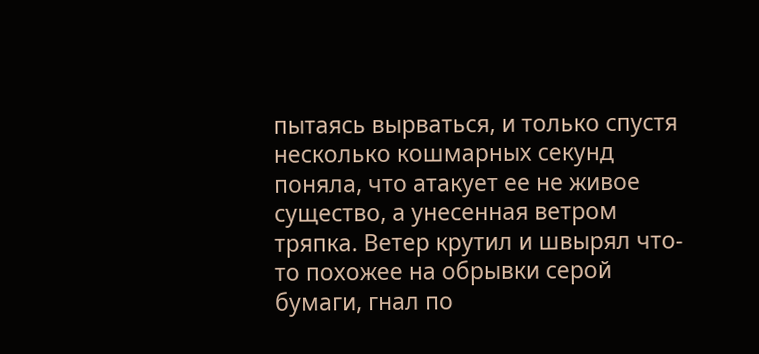пытаясь вырваться, и только спустя несколько кошмарных секунд поняла, что атакует ее не живое существо, а унесенная ветром тряпка. Ветер крутил и швырял что-то похожее на обрывки серой бумаги, гнал по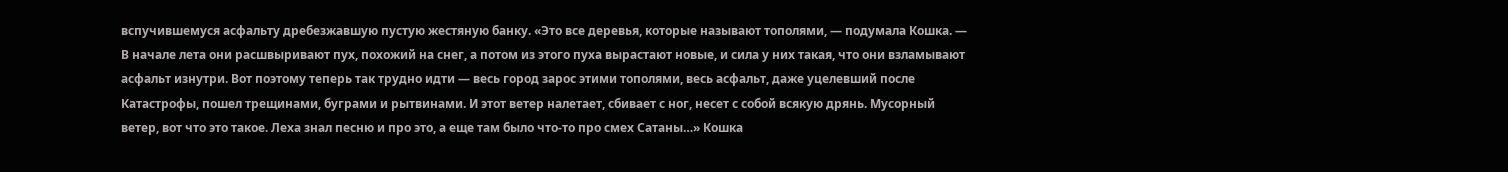вспучившемуся асфальту дребезжавшую пустую жестяную банку. «Это все деревья, которые называют тополями, — подумала Кошка. — В начале лета они расшвыривают пух, похожий на снег, а потом из этого пуха вырастают новые, и сила у них такая, что они взламывают асфальт изнутри. Вот поэтому теперь так трудно идти — весь город зарос этими тополями, весь асфальт, даже уцелевший после Катастрофы, пошел трещинами, буграми и рытвинами. И этот ветер налетает, сбивает с ног, несет с собой всякую дрянь. Мусорный ветер, вот что это такое. Леха знал песню и про это, а еще там было что-то про смех Сатаны…» Кошка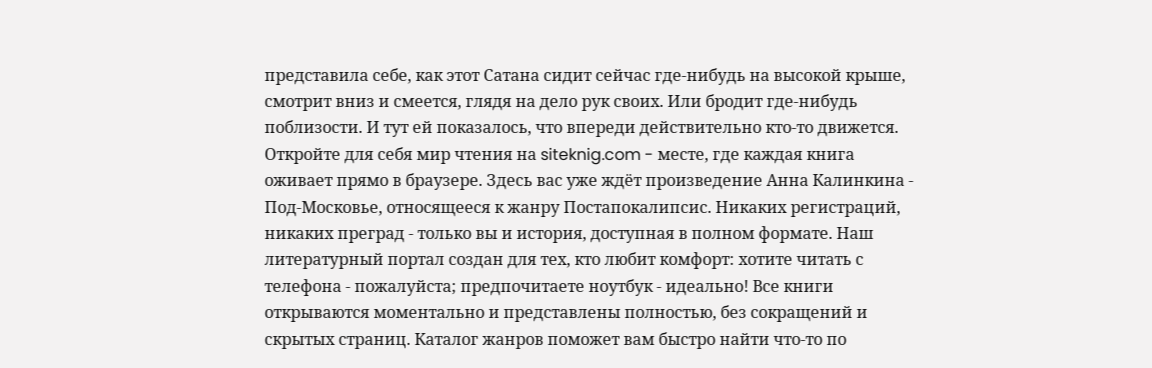представила себе, как этот Сатана сидит сейчас где-нибудь на высокой крыше, смотрит вниз и смеется, глядя на дело рук своих. Или бродит где-нибудь поблизости. И тут ей показалось, что впереди действительно кто-то движется.
Откройте для себя мир чтения на siteknig.com - месте, где каждая книга оживает прямо в браузере. Здесь вас уже ждёт произведение Анна Калинкина - Под-Московье, относящееся к жанру Постапокалипсис. Никаких регистраций, никаких преград - только вы и история, доступная в полном формате. Наш литературный портал создан для тех, кто любит комфорт: хотите читать с телефона - пожалуйста; предпочитаете ноутбук - идеально! Все книги открываются моментально и представлены полностью, без сокращений и скрытых страниц. Каталог жанров поможет вам быстро найти что-то по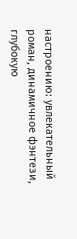настроению: увлекательный роман, динамичное фэнтези, глубокую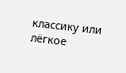классику или лёгкое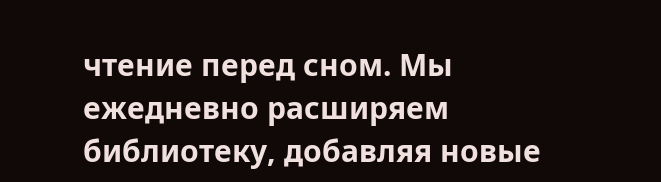чтение перед сном. Мы ежедневно расширяем библиотеку, добавляя новые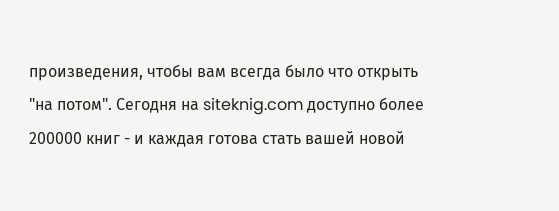произведения, чтобы вам всегда было что открыть "на потом". Сегодня на siteknig.com доступно более 200000 книг - и каждая готова стать вашей новой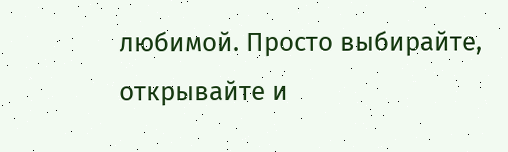любимой. Просто выбирайте, открывайте и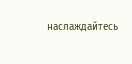наслаждайтесь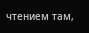чтением там,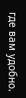где вам удобно.